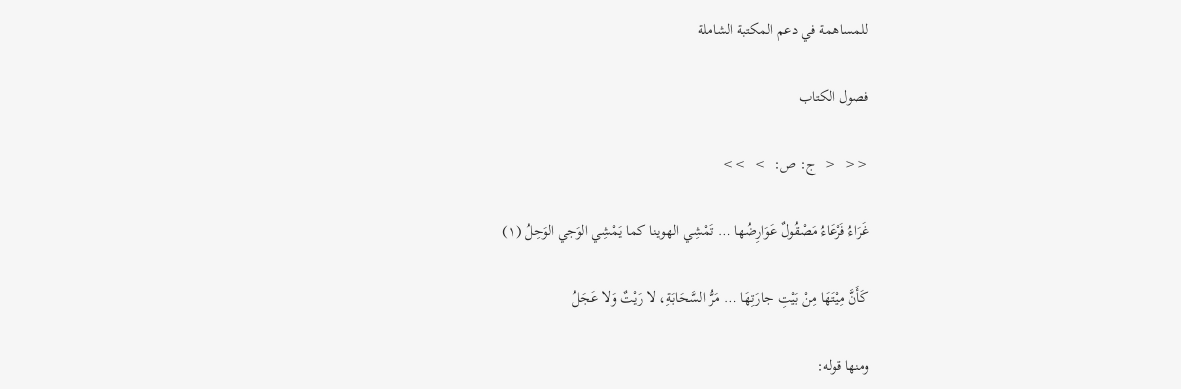للمساهمة في دعم المكتبة الشاملة

فصول الكتاب

<<  <  ج: ص:  >  >>

غَرَاءُ فَرْعَاءُ مَصْقُولٌ عَوَارِضُها … تَمْشِي الهوينا كما يَمْشِي الوَجي الوَحِلُ (١)

كَأَنَّ مِيْتَهَا مِنْ بَيْتِ جارَتِهَا … مَرُّ السَّحَابَةِ، لا رَيْتٌ وَلا عَجَلُ

ومنها قوله: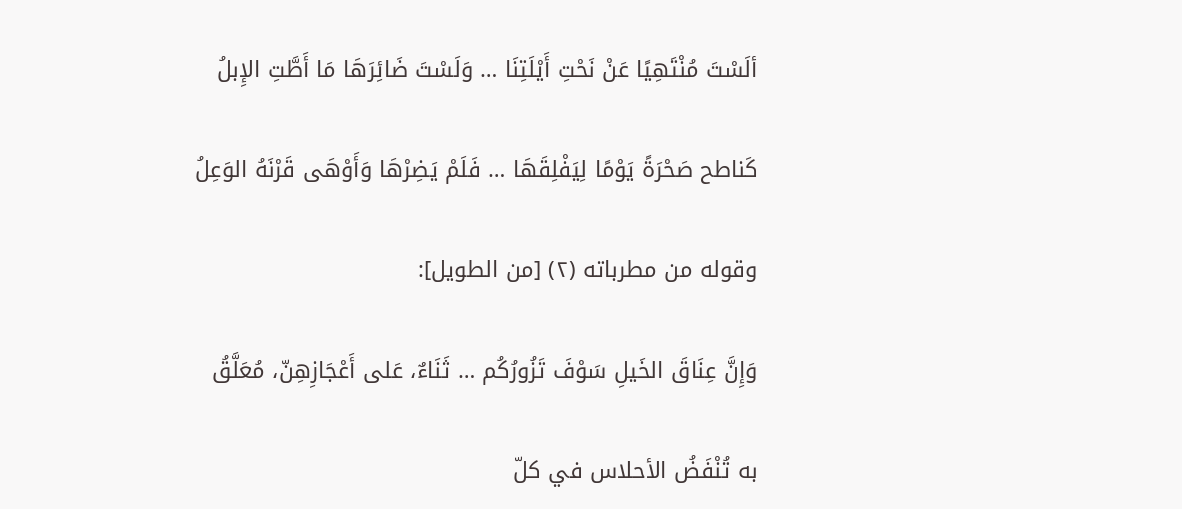ألَسْتَ مُنْتَهِيًا عَنْ نَحْتِ أَيْلَتِنَا … وَلَسْتَ ضَائِرَهَا مَا أَطَّتِ الإِبلُ

كَناطح صَحْرَةً يَوْمًا لِيَفْلِقَهَا … فَلَمْ يَضِرْهَا وَأَوْهَى قَرْنَهُ الوَعِلُ

وقوله من مطرباته (٢) [من الطويل]:

وَإِنَّ عِنَاقَ الخَيلِ سَوْفَ تَزُورُكُم … ثَنَاءٌ، عَلى أَعْجَازِهِنّ، مُعَلَّقُ

به تُنْفَضُ الأحلاس في كلّ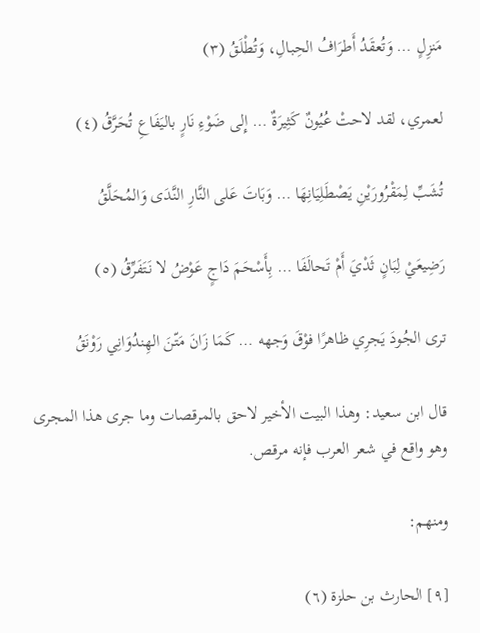مَنزِلٍ … وَتُعقَدُ أَطرَافُ الحِبالِ، وَتُطْلَقُ (٣)

لعمري، لقد لاحتْ عُيُونٌ كَثِيرَةٌ … إِلى ضَوْءِ نَارٍ باليَفَاعِ تُحَرَّقُ (٤)

تُشَبِّ لِمَقْرُورَيْنِ يَصْطَلِيَانِهَا … وَبَاتَ عَلى النَّارِ النَّدَى وَالمُحَلَّقُ

رَضِيعَيْ لِبَانٍ ثَدْيَ أَمْ تَحالَفَا … بِأَسْحَمَ دَاجٍ عَوْضُ لا نَتَفَرِّقُ (٥)

ترى الجُودَ يَجرِي ظاهرًا فوْقَ وَجهه … كَمَا زَانَ مَتّنَ الهِندُوَانِي رَوْنَقُ

قال ابن سعيد: وهذا البيت الأخير لاحق بالمرقصات وما جرى هذا المجرى وهو واقع في شعر العرب فإنه مرقص.

ومنهم:

[٩] الحارث بن حلزة (٦)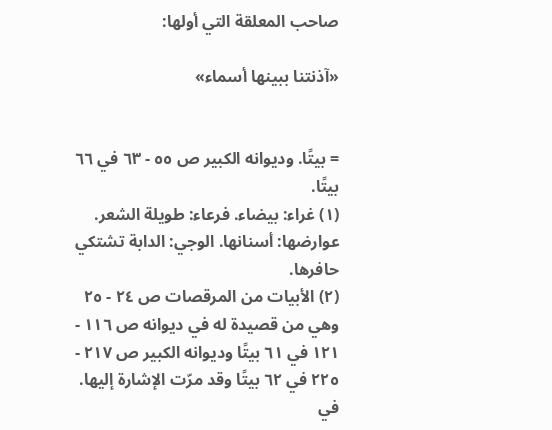صاحب المعلقة التي أولها:

«آذنتنا ببينها أسماء»


= بيتًا. وديوانه الكبير ص ٥٥ - ٦٣ في ٦٦ بيتًا.
(١) غراء: بيضاء. فرعاء: طويلة الشعر. عوارضها: أسنانها. الوجي: الدابة تشتكي حافرها.
(٢) الأبيات من المرقصات ص ٢٤ - ٢٥ وهي من قصيدة له في ديوانه ص ١١٦ - ١٢١ في ٦١ بيتًا وديوانه الكبير ص ٢١٧ - ٢٢٥ في ٦٢ بيتًا وقد مرّت الإشارة إليها. في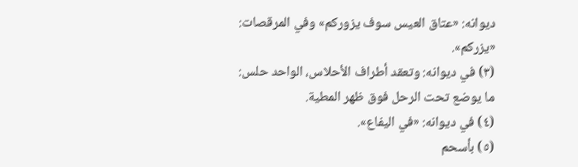ديوانه: «عتاق العيس سوف يزوركم» وفي المرقصات: «يزركم».
(٣) في ديوانه: وتعقد أطراف الأحلاس، الواحد حلس: ما يوضع تحت الرحل فوق ظهر المطية.
(٤) في ديوانه: «في اليفاع».
(٥) بأسحم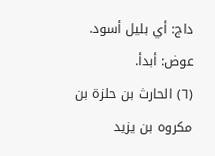داج: أي بليل أسود. عوض: أبدأ.
(٦) الحارث بن حلزة بن مكروه بن يزيد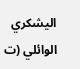اليشكري الوائلي (ت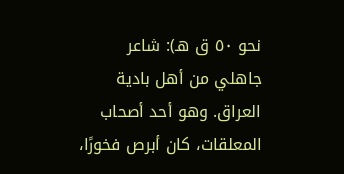نحو ٥٠ ق هـ): شاعر جاهلي من أهل بادية العراق. وهو أحد أصحاب المعلقات، كان أبرص فخورًا،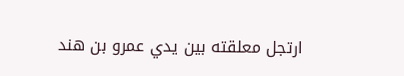ارتجل معلقته بين يدي عمرو بن هند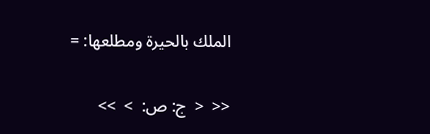الملك بالحيرة ومطلعها: =

<<  <  ج: ص:  >  >>